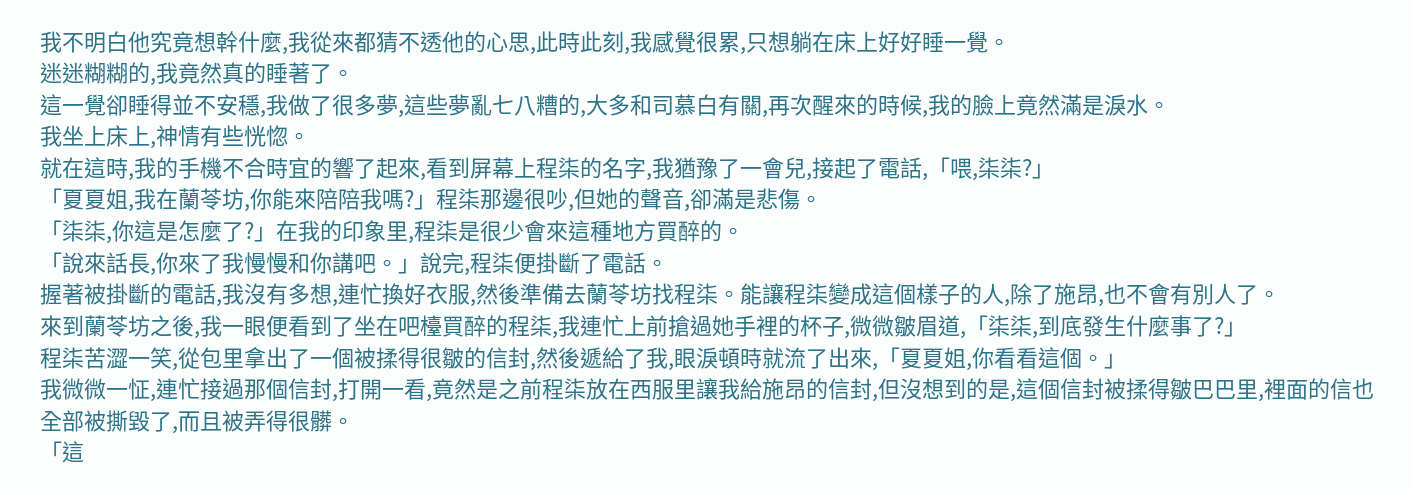我不明白他究竟想幹什麼,我從來都猜不透他的心思,此時此刻,我感覺很累,只想躺在床上好好睡一覺。
迷迷糊糊的,我竟然真的睡著了。
這一覺卻睡得並不安穩,我做了很多夢,這些夢亂七八糟的,大多和司慕白有關,再次醒來的時候,我的臉上竟然滿是淚水。
我坐上床上,神情有些恍惚。
就在這時,我的手機不合時宜的響了起來,看到屏幕上程柒的名字,我猶豫了一會兒,接起了電話,「喂,柒柒?」
「夏夏姐,我在蘭苓坊,你能來陪陪我嗎?」程柒那邊很吵,但她的聲音,卻滿是悲傷。
「柒柒,你這是怎麼了?」在我的印象里,程柒是很少會來這種地方買醉的。
「說來話長,你來了我慢慢和你講吧。」說完,程柒便掛斷了電話。
握著被掛斷的電話,我沒有多想,連忙換好衣服,然後準備去蘭苓坊找程柒。能讓程柒變成這個樣子的人,除了施昂,也不會有別人了。
來到蘭苓坊之後,我一眼便看到了坐在吧檯買醉的程柒,我連忙上前搶過她手裡的杯子,微微皺眉道,「柒柒,到底發生什麼事了?」
程柒苦澀一笑,從包里拿出了一個被揉得很皺的信封,然後遞給了我,眼淚頓時就流了出來,「夏夏姐,你看看這個。」
我微微一怔,連忙接過那個信封,打開一看,竟然是之前程柒放在西服里讓我給施昂的信封,但沒想到的是,這個信封被揉得皺巴巴里,裡面的信也全部被撕毀了,而且被弄得很髒。
「這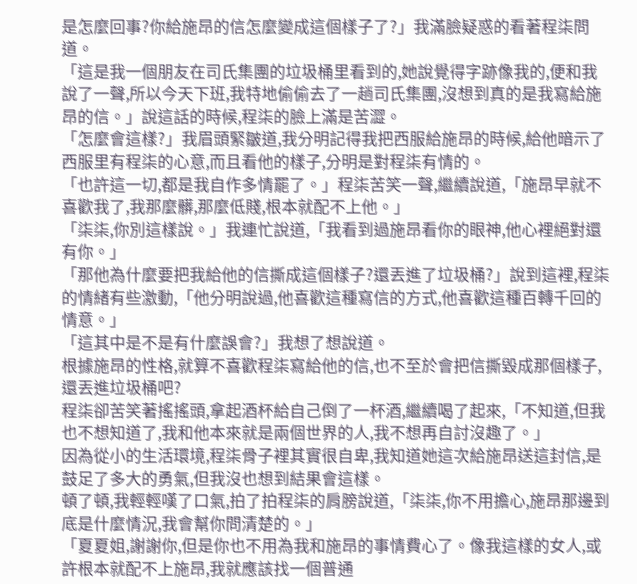是怎麼回事?你給施昂的信怎麼變成這個樣子了?」我滿臉疑惑的看著程柒問道。
「這是我一個朋友在司氏集團的垃圾桶里看到的,她說覺得字跡像我的,便和我說了一聲,所以今天下班,我特地偷偷去了一趟司氏集團,沒想到真的是我寫給施昂的信。」說這話的時候,程柒的臉上滿是苦澀。
「怎麼會這樣?」我眉頭緊皺道,我分明記得我把西服給施昂的時候,給他暗示了西服里有程柒的心意,而且看他的樣子,分明是對程柒有情的。
「也許這一切,都是我自作多情罷了。」程柒苦笑一聲,繼續說道,「施昂早就不喜歡我了,我那麼髒,那麼低賤,根本就配不上他。」
「柒柒,你別這樣說。」我連忙說道,「我看到過施昂看你的眼神,他心裡絕對還有你。」
「那他為什麼要把我給他的信撕成這個樣子?還丟進了垃圾桶?」說到這裡,程柒的情緒有些激動,「他分明說過,他喜歡這種寫信的方式,他喜歡這種百轉千回的情意。」
「這其中是不是有什麼誤會?」我想了想說道。
根據施昂的性格,就算不喜歡程柒寫給他的信,也不至於會把信撕毀成那個樣子,還丟進垃圾桶吧?
程柒卻苦笑著搖搖頭,拿起酒杯給自己倒了一杯酒,繼續喝了起來,「不知道,但我也不想知道了,我和他本來就是兩個世界的人,我不想再自討沒趣了。」
因為從小的生活環境,程柒骨子裡其實很自卑,我知道她這次給施昂送這封信,是鼓足了多大的勇氣,但我沒也想到結果會這樣。
頓了頓,我輕輕嘆了口氣,拍了拍程柒的肩膀說道,「柒柒,你不用擔心,施昂那邊到底是什麼情況,我會幫你問清楚的。」
「夏夏姐,謝謝你,但是你也不用為我和施昂的事情費心了。像我這樣的女人,或許根本就配不上施昂,我就應該找一個普通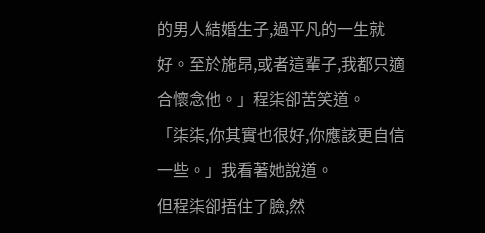的男人結婚生子,過平凡的一生就好。至於施昂,或者這輩子,我都只適合懷念他。」程柒卻苦笑道。
「柒柒,你其實也很好,你應該更自信一些。」我看著她說道。
但程柒卻捂住了臉,然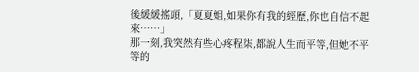後緩緩搖頭,「夏夏姐,如果你有我的經歷,你也自信不起來……」
那一刻,我突然有些心疼程柒,都說人生而平等,但她不平等的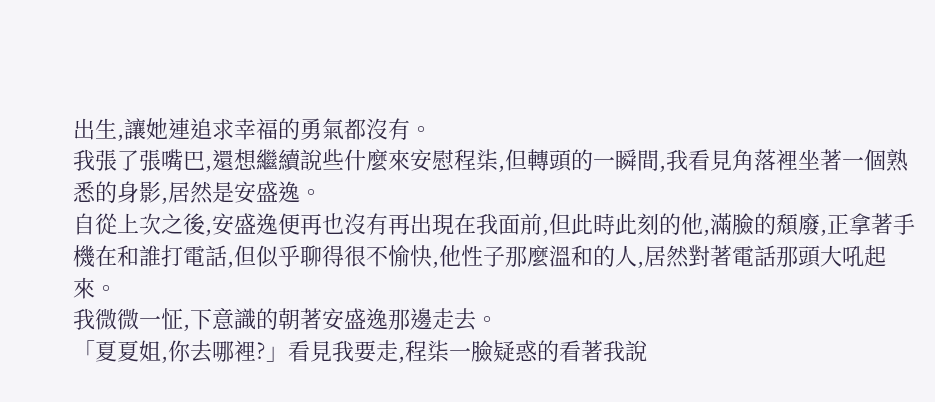出生,讓她連追求幸福的勇氣都沒有。
我張了張嘴巴,還想繼續說些什麼來安慰程柒,但轉頭的一瞬間,我看見角落裡坐著一個熟悉的身影,居然是安盛逸。
自從上次之後,安盛逸便再也沒有再出現在我面前,但此時此刻的他,滿臉的頹廢,正拿著手機在和誰打電話,但似乎聊得很不愉快,他性子那麼溫和的人,居然對著電話那頭大吼起來。
我微微一怔,下意識的朝著安盛逸那邊走去。
「夏夏姐,你去哪裡?」看見我要走,程柒一臉疑惑的看著我說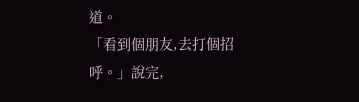道。
「看到個朋友,去打個招呼。」說完,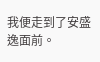我便走到了安盛逸面前。